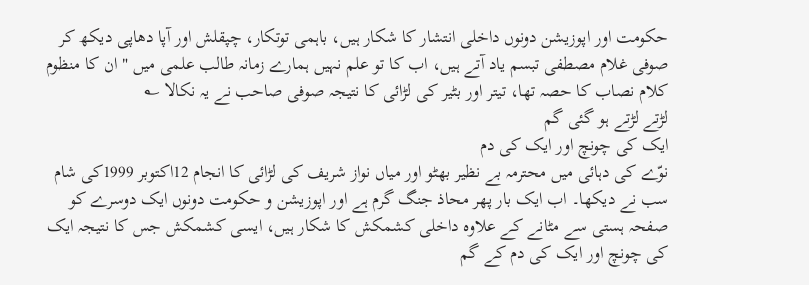حکومت اور اپوزیشن دونوں داخلی انتشار کا شکار ہیں، باہمی توتکار، چپقلش اور آپا دھاپی دیکھ کر صوفی غلام مصطفی تبسم یاد آتے ہیں، اب کا تو علم نہیں ہمارے زمانہ طالب علمی میں " ان کا منظوم کلام نصاب کا حصہ تھا، تیتر اور بٹیر کی لڑائی کا نتیجہ صوفی صاحب نے یہ نکالا ؎
لڑتے لڑتے ہو گئی گم
ایک کی چونچ اور ایک کی دم
نوّے کی دہائی میں محترمہ بے نظیر بھٹو اور میاں نواز شریف کی لڑائی کا انجام 12اکتوبر 1999کی شام سب نے دیکھا۔ اب ایک بار پھر محاذ جنگ گرم ہے اور اپوزیشن و حکومت دونوں ایک دوسرے کو صفحہ ہستی سے مٹانے کے علاوہ داخلی کشمکش کا شکار ہیں، ایسی کشمکش جس کا نتیجہ ایک کی چونچ اور ایک کی دم کے گم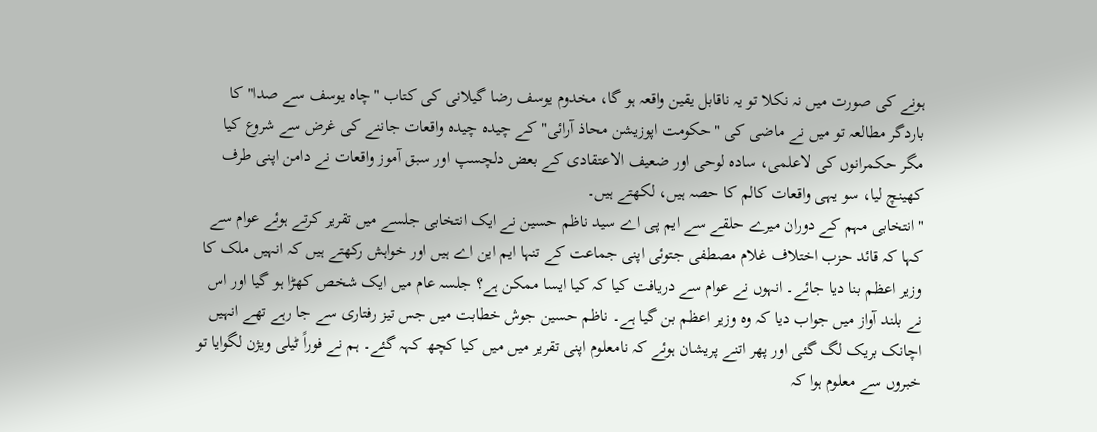ہونے کی صورت میں نہ نکلا تو یہ ناقابل یقین واقعہ ہو گا، مخدوم یوسف رضا گیلانی کی کتاب "چاہ یوسف سے صدا"کا باردگر مطالعہ تو میں نے ماضی کی "حکومت اپوزیشن محاذ آرائی"کے چیدہ چیدہ واقعات جاننے کی غرض سے شروع کیا مگر حکمرانوں کی لاعلمی، سادہ لوحی اور ضعیف الاعتقادی کے بعض دلچسپ اور سبق آموز واقعات نے دامن اپنی طرف کھینچ لیا، سو یہی واقعات کالم کا حصہ ہیں، لکھتے ہیں۔
"انتخابی مہم کے دوران میرے حلقے سے ایم پی اے سید ناظم حسین نے ایک انتخابی جلسے میں تقریر کرتے ہوئے عوام سے کہا کہ قائد حزب اختلاف غلام مصطفی جتوئی اپنی جماعت کے تنہا ایم این اے ہیں اور خواہش رکھتے ہیں کہ انہیں ملک کا وزیر اعظم بنا دیا جائے۔ انہوں نے عوام سے دریافت کیا کہ کیا ایسا ممکن ہے؟ جلسہ عام میں ایک شخص کھڑا ہو گیا اور اس نے بلند آواز میں جواب دیا کہ وہ وزیر اعظم بن گیا ہے۔ ناظم حسین جوش خطابت میں جس تیز رفتاری سے جا رہے تھے انہیں اچانک بریک لگ گئی اور پھر اتنے پریشان ہوئے کہ نامعلوم اپنی تقریر میں میں کیا کچھ کہہ گئے۔ ہم نے فوراً ٹیلی ویژن لگوایا تو خبروں سے معلوم ہوا کہ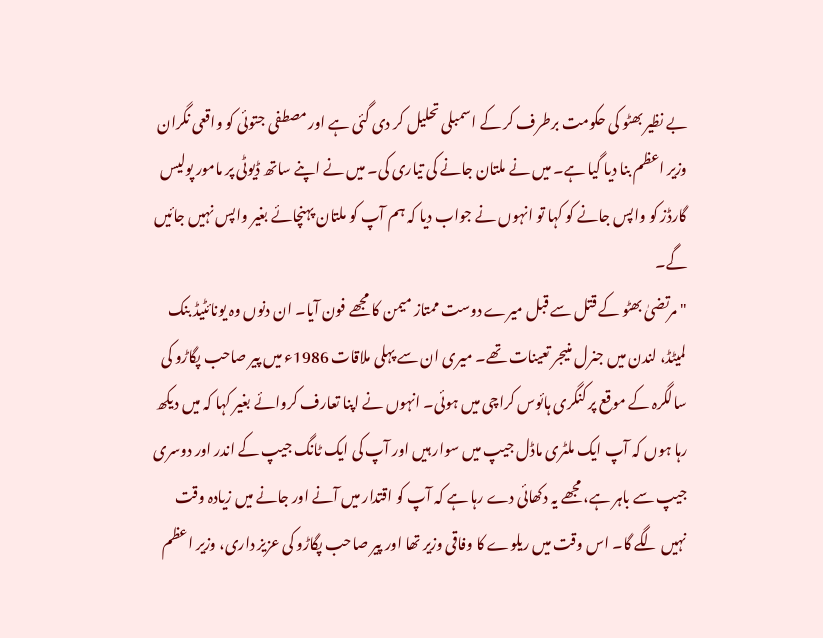بے نظیر بھٹو کی حکومت برطرف کر کے اسمبلی تحلیل کر دی گئی ہے اور مصطفی جتوئی کو واقعی نگران وزیر اعظم بنا دیا گیا ہے۔ میں نے ملتان جانے کی تیاری کی۔ میں نے اپنے ساتھ ڈیوٹی پر مامور پولیس گارڈز کو واپس جانے کو کہا تو انہوں نے جواب دیا کہ ہم آپ کو ملتان پہنچائے بغیر واپس نہیں جائیں گے۔
"مرتضیٰ بھٹو کے قتل سے قبل میرے دوست ممتاز میمن کا مجھے فون آیا۔ ان دنوں وہ یونائٹیڈ بنک لمیٹڈ، لندن میں جنرل منیجر تعینات تھے۔ میری ان سے پہلی ملاقات 1986ء میں پیر صاحب پگاڑو کی سالگرہ کے موقع پر کنگری ہائوس کراچی میں ہوئی۔ انہوں نے اپنا تعارف کروائے بغیر کہا کہ میں دیکھ رہا ہوں کہ آپ ایک ملٹری ماڈل جیپ میں سوار ہیں اور آپ کی ایک ٹانگ جیپ کے اندر اور دوسری جیپ سے باہر ہے، مجھے یہ دکھائی دے رہا ہے کہ آپ کو اقتدار میں آنے اور جانے میں زیادہ وقت نہیں لگے گا۔ اس وقت میں ریلوے کا وفاقی وزیر تھا اور پیر صاحب پگاڑو کی عزیز داری، وزیر اعظم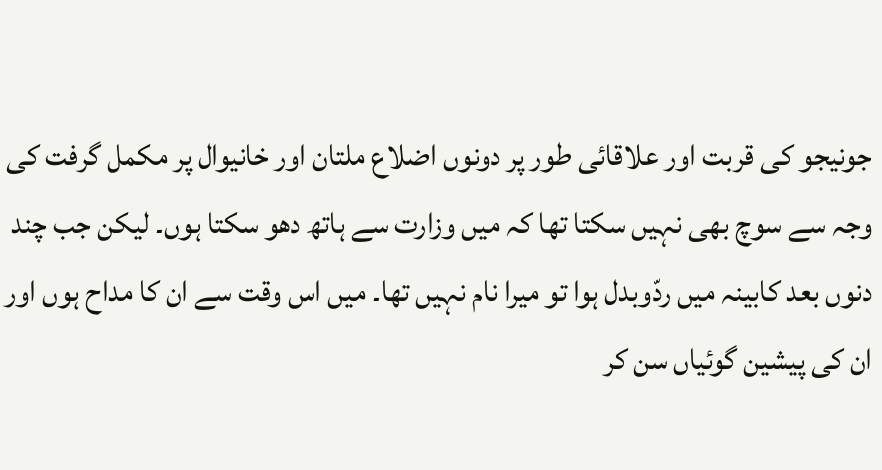جونیجو کی قربت اور علاقائی طور پر دونوں اضلاع ملتان اور خانیوال پر مکمل گرفت کی وجہ سے سوچ بھی نہیں سکتا تھا کہ میں وزارت سے ہاتھ دھو سکتا ہوں۔ لیکن جب چند دنوں بعد کابینہ میں ردّوبدل ہوا تو میرا نام نہیں تھا۔ میں اس وقت سے ان کا مداح ہوں اور ان کی پیشین گوئیاں سن کر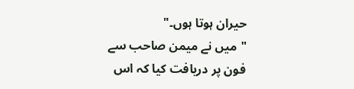حیران ہوتا ہوں۔"
"میں نے میمن صاحب سے فون پر دریافت کیا کہ اس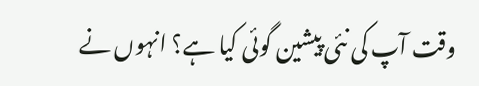وقت آپ کی نئی پیشین گوئی کیا ہے؟ انہوں نے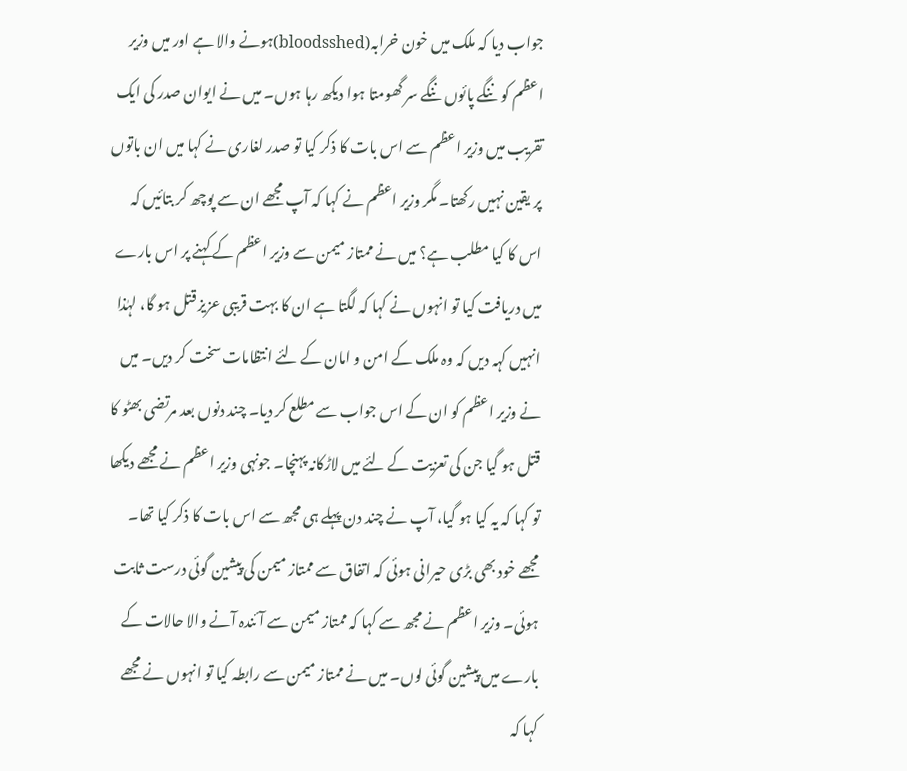جواب دیا کہ ملک میں خون خرابہ(bloodsshed)ہونے والا ہے اور میں وزیر اعظم کو ننگے پائوں ننگے سر گھومتا ہوا دیکھ رہا ہوں۔ میں نے ایوان صدر کی ایک تقریب میں وزیر اعظم سے اس بات کا ذکر کیا تو صدر لغاری نے کہا میں ان باتوں پر یقین نہیں رکھتا۔ مگر وزیر اعظم نے کہا کہ آپ مجھے ان سے پوچھ کر بتائیں کہ اس کا کیا مطلب ہے؟ میں نے ممتاز میمن سے وزیر اعظم کے کہنے پر اس بارے میں دریافت کیا تو انہوں نے کہا کہ لگتا ہے ان کا بہت قریبی عزیز قتل ہو گا، لہٰذا انہیں کہہ دیں کہ وہ ملک کے امن و امان کے لئے انتظامات سخت کر دیں۔ میں نے وزیر اعظم کو ان کے اس جواب سے مطلع کر دیا۔ چند دنوں بعد مرتضی بھٹو کا قتل ہو گیا جن کی تعزیت کے لئے میں لاڑکانہ پہنچا۔ جونہی وزیر اعظم نے مجھے دیکھا تو کہا کہ یہ کیا ہو گیا، آپ نے چند دن پہلے ہی مجھ سے اس بات کا ذکر کیا تھا۔ مجھے خود بھی بڑی حیرانی ہوئی کہ اتفاق سے ممتاز میمن کی پیشین گوئی درست ثابت ہوئی۔ وزیر اعظم نے مجھ سے کہا کہ ممتاز میمن سے آئندہ آنے والا حالات کے بارے میں پیشین گوئی لوں۔ میں نے ممتاز میمن سے رابطہ کیا تو انہوں نے مجھے کہا کہ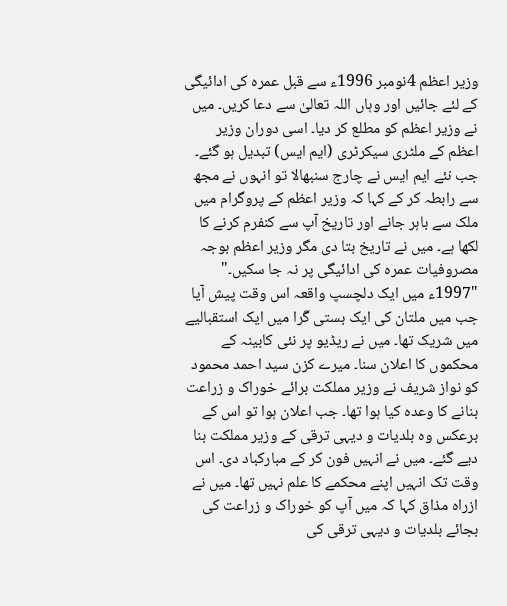وزیر اعظم 4نومبر 1996ء سے قبل عمرہ کی ادائیگی کے لئے جائیں اور وہاں اللہ تعالیٰ سے دعا کریں۔ میں نے وزیر اعظم کو مطلع کر دیا۔ اسی دوران وزیر اعظم کے ملٹری سیکرٹری (ایم ایس) تبدیل ہو گئے۔ جب نئے ایم ایس نے چارج سنبھالا تو انہوں نے مجھ سے رابطہ کر کے کہا کہ وزیر اعظم کے پروگرام میں ملک سے باہر جانے اور تاریخ آپ سے کنفرم کرنے کا لکھا ہے۔ میں نے تاریخ بتا دی مگر وزیر اعظم بوجہ مصروفیات عمرہ کی ادائیگی پر نہ جا سکیں۔"
"1997ء میں ایک دلچسپ واقعہ اس وقت پیش آیا جب میں ملتان کی ایک بستی گَرا میں ایک استقبالیے میں شریک تھا۔ میں نے ریڈیو پر نئی کابینہ کے محکموں کا اعلان سنا۔ میرے کزن سید احمد محمود کو نواز شریف نے وزیر مملکت برائے خوراک و زراعت بنانے کا وعدہ کیا ہوا تھا۔ جب اعلان ہوا تو اس کے برعکس وہ بلدیات و دیہی ترقی کے وزیر مملکت بنا دیے گئے۔ میں نے انہیں فون کر کے مبارکباد دی۔ اس وقت تک انہیں اپنے محکمے کا علم نہیں تھا۔ میں نے ازراہ مذاق کہا کہ میں آپ کو خوراک و زراعت کی بجائے بلدیات و دیہی ترقی کی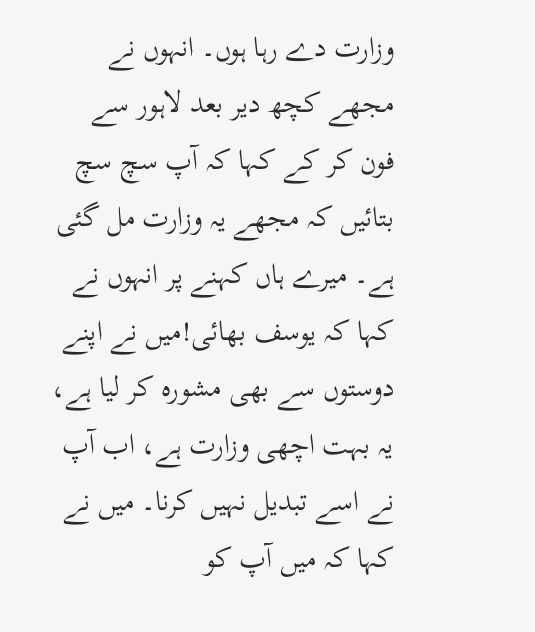وزارت دے رہا ہوں۔ انہوں نے مجھے کچھ دیر بعد لاہور سے فون کر کے کہا کہ آپ سچ سچ بتائیں کہ مجھے یہ وزارت مل گئی ہے۔ میرے ہاں کہنے پر انہوں نے کہا کہ یوسف بھائی!میں نے اپنے دوستوں سے بھی مشورہ کر لیا ہے، یہ بہت اچھی وزارت ہے، اب آپ نے اسے تبدیل نہیں کرنا۔ میں نے کہا کہ میں آپ کو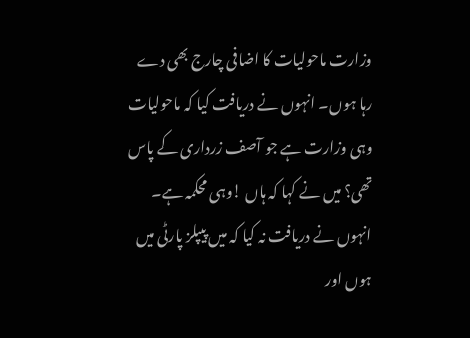وزارت ماحولیات کا اضافی چارج بھی دے رہا ہوں۔ انہوں نے دریافت کیا کہ ماحولیات وہی وزارت ہے جو آصف زرداری کے پاس تھی؟ میں نے کہا کہ ہاں !وہی محکمہ ہے۔ انہوں نے دریافت نہ کیا کہ میں پیپلز پارٹی میں ہوں اور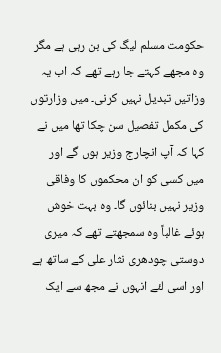حکومت مسلم لیگ کی بن رہی ہے مگر وہ مجھے کہتے جا رہے تھے کہ اب یہ وزاتیں تبدیل نہیں کرنی۔ میں وزارتوں کی مکمل تفصیل سن چکا تھا میں نے کہا کہ آپ انچارج وزیر ہوں گے اور میں کسی کو ان محکموں کا وفاقی وزیر نہیں بنائوں گا۔ وہ بہت خوش ہوئے غالباً وہ سمجھتے تھے کہ میری دوستی چودھری نثار علی کے ساتھ ہے اور اسی لئے انہوں نے مجھ سے ایک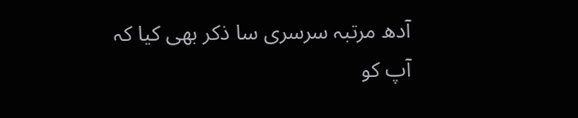آدھ مرتبہ سرسری سا ذکر بھی کیا کہ آپ کو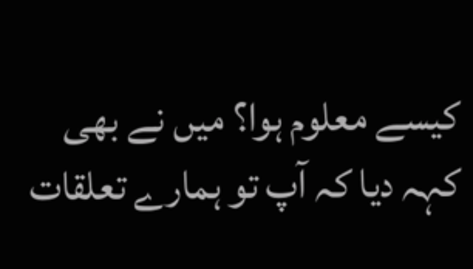کیسے معلوم ہوا؟ میں نے بھی کہہ دیا کہ آپ تو ہمارے تعلقات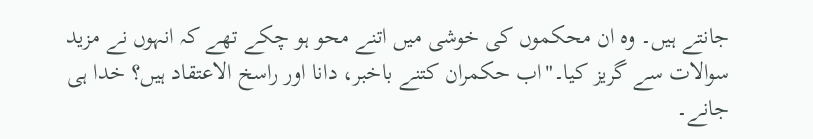جانتے ہیں۔ وہ ان محکموں کی خوشی میں اتنے محو ہو چکے تھے کہ انہوں نے مزید سوالات سے گریز کیا۔"اب حکمران کتنے باخبر، دانا اور راسخ الاعتقاد ہیں؟ خدا ہی جانے۔